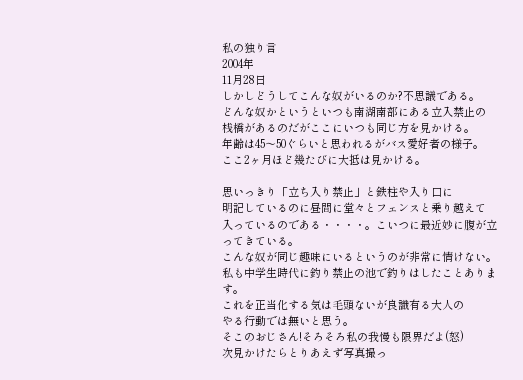私の独り言
2004年
11月28日
しかしどうしてこんな奴がいるのか?不思議である。
どんな奴かというといつも南湖南部にある立入禁止の
桟橋があるのだがここにいつも同じ方を見かける。
年齢は45〜50ぐらいと思われるがバス愛好者の様子。
ここ2ヶ月ほど幾たびに大抵は見かける。

思いっきり「立ち入り禁止」と鉄柱や入り口に
明記しているのに昼間に堂々とフェンスと乗り越えて
入っているのである・・・・。こいつに最近妙に腹が立ってきている。
こんな奴が同じ趣味にいるというのが非常に情けない。
私も中学生時代に釣り禁止の池で釣りはしたことあります。
これを正当化する気は毛頭ないが良識有る大人の
やる行動では無いと思う。
そこのおじさん!そろそろ私の我慢も限界だよ(怒)
次見かけたらとりあえず写真撮っ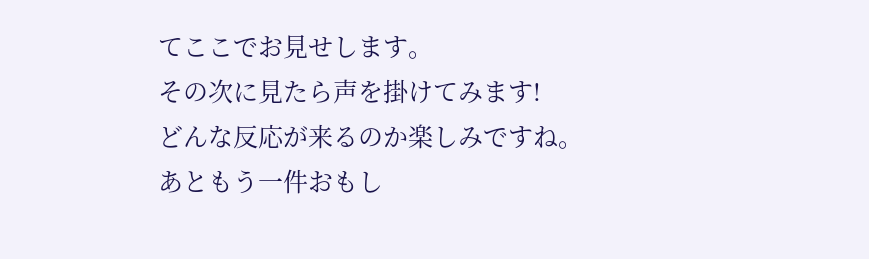てここでお見せします。
その次に見たら声を掛けてみます!
どんな反応が来るのか楽しみですね。
あともう一件おもし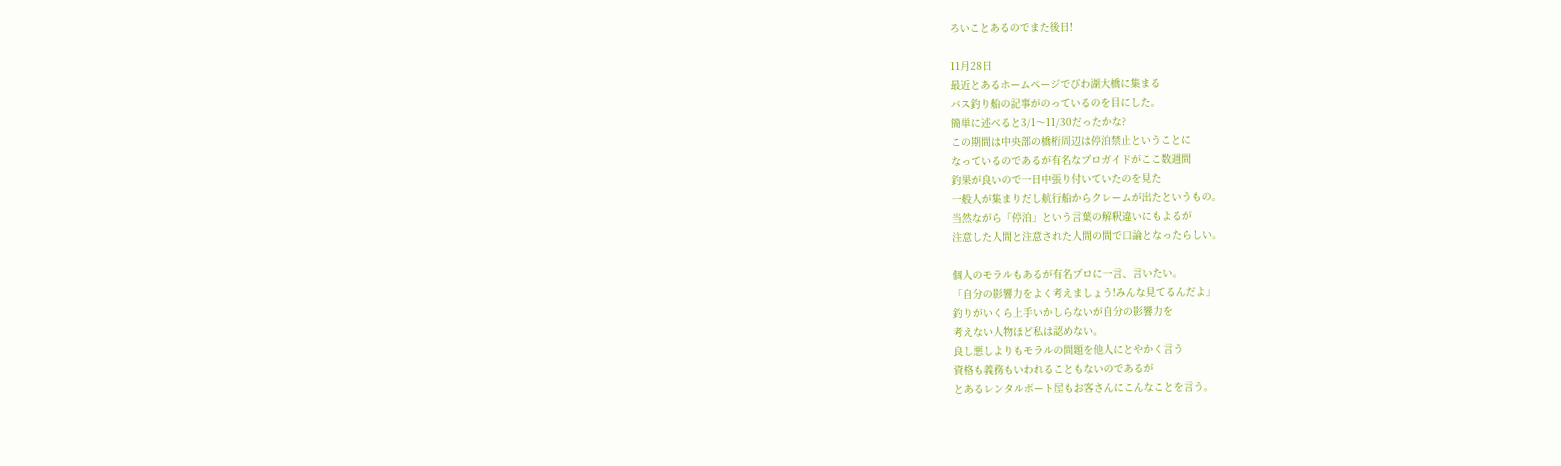ろいことあるのでまた後日!

11月28日
最近とあるホームページでびわ湖大橋に集まる
バス釣り船の記事がのっているのを目にした。
簡単に述べると3/1〜11/30だったかな?
この期間は中央部の橋桁周辺は停泊禁止ということに
なっているのであるが有名なプロガイドがここ数週間
釣果が良いので一日中張り付いていたのを見た
一般人が集まりだし航行船からクレームが出たというもの。
当然ながら「停泊」という言葉の解釈違いにもよるが
注意した人間と注意された人間の間で口論となったらしい。

個人のモラルもあるが有名プロに一言、言いたい。
「自分の影響力をよく考えましょう!みんな見てるんだよ」
釣りがいくら上手いかしらないが自分の影響力を
考えない人物ほど私は認めない。
良し悪しよりもモラルの問題を他人にとやかく言う
資格も義務もいわれることもないのであるが
とあるレンタルボート屋もお客さんにこんなことを言う。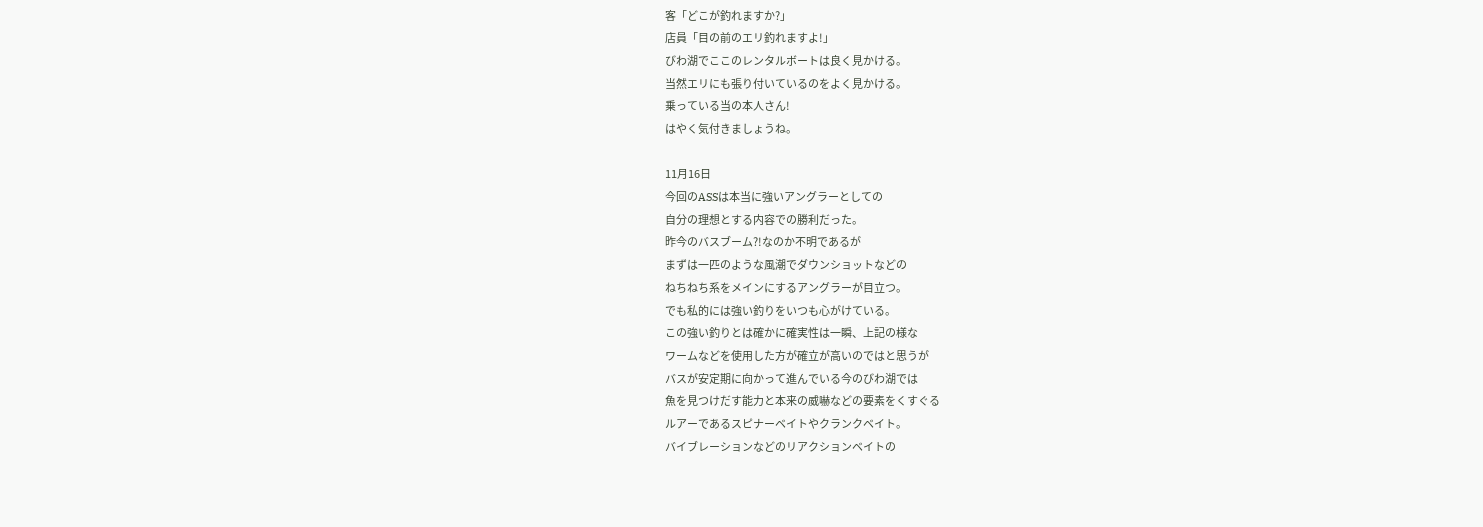客「どこが釣れますか?」
店員「目の前のエリ釣れますよ!」
びわ湖でここのレンタルボートは良く見かける。
当然エリにも張り付いているのをよく見かける。
乗っている当の本人さん!
はやく気付きましょうね。

11月16日
今回のASSは本当に強いアングラーとしての
自分の理想とする内容での勝利だった。
昨今のバスブーム?!なのか不明であるが
まずは一匹のような風潮でダウンショットなどの
ねちねち系をメインにするアングラーが目立つ。
でも私的には強い釣りをいつも心がけている。
この強い釣りとは確かに確実性は一瞬、上記の様な
ワームなどを使用した方が確立が高いのではと思うが
バスが安定期に向かって進んでいる今のびわ湖では
魚を見つけだす能力と本来の威嚇などの要素をくすぐる
ルアーであるスピナーベイトやクランクベイト。
バイブレーションなどのリアクションベイトの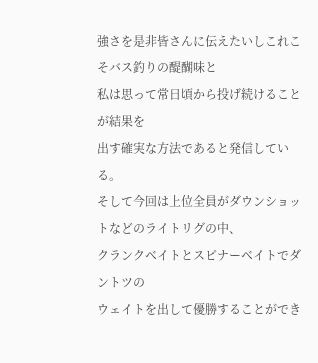強さを是非皆さんに伝えたいしこれこそバス釣りの醍醐味と
私は思って常日頃から投げ続けることが結果を
出す確実な方法であると発信している。
そして今回は上位全員がダウンショットなどのライトリグの中、
クランクベイトとスピナーベイトでダントツの
ウェイトを出して優勝することができ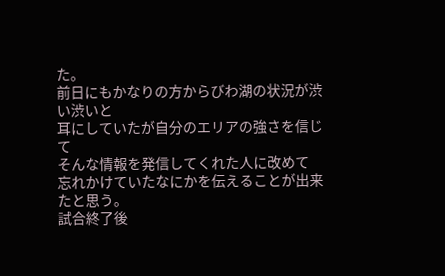た。
前日にもかなりの方からびわ湖の状況が渋い渋いと
耳にしていたが自分のエリアの強さを信じて
そんな情報を発信してくれた人に改めて
忘れかけていたなにかを伝えることが出来たと思う。
試合終了後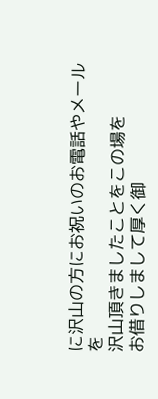に沢山の方にお祝いのお電話やメールを
沢山頂きましたことをこの場を
お借りしまして厚く御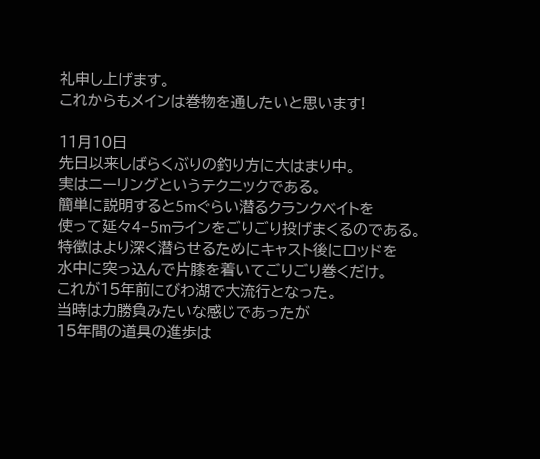礼申し上げます。
これからもメインは巻物を通したいと思います!

11月10日
先日以来しばらくぶりの釣り方に大はまり中。
実はニーリングというテクニックである。
簡単に説明すると5mぐらい潜るクランクベイトを
使って延々4−5mラインをごりごり投げまくるのである。
特徴はより深く潜らせるためにキャスト後にロッドを
水中に突っ込んで片膝を着いてごりごり巻くだけ。
これが15年前にびわ湖で大流行となった。
当時は力勝負みたいな感じであったが
15年間の道具の進歩は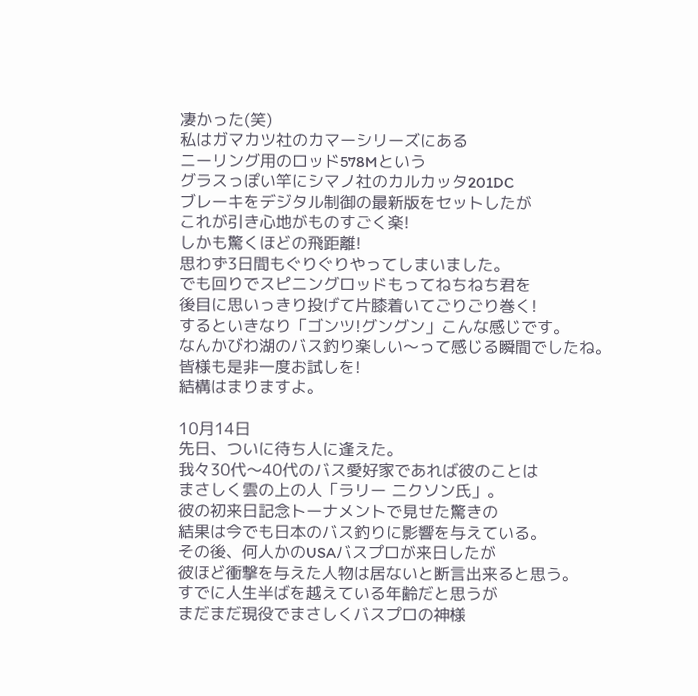凄かった(笑)
私はガマカツ社のカマーシリーズにある
ニーリング用のロッド578Mという
グラスっぽい竿にシマノ社のカルカッタ201DC
ブレーキをデジタル制御の最新版をセットしたが
これが引き心地がものすごく楽!
しかも驚くほどの飛距離!
思わず3日間もぐりぐりやってしまいました。
でも回りでスピニングロッドもってねちねち君を
後目に思いっきり投げて片膝着いてごりごり巻く!
するといきなり「ゴンツ!グングン」こんな感じです。
なんかびわ湖のバス釣り楽しい〜って感じる瞬間でしたね。
皆様も是非一度お試しを!
結構はまりますよ。

10月14日
先日、ついに待ち人に逢えた。
我々30代〜40代のバス愛好家であれば彼のことは
まさしく雲の上の人「ラリー ニクソン氏」。
彼の初来日記念トーナメントで見せた驚きの
結果は今でも日本のバス釣りに影響を与えている。
その後、何人かのUSAバスプロが来日したが
彼ほど衝撃を与えた人物は居ないと断言出来ると思う。
すでに人生半ばを越えている年齢だと思うが
まだまだ現役でまさしくバスプロの神様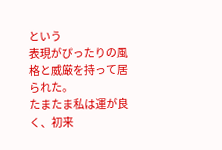という
表現がぴったりの風格と威厳を持って居られた。
たまたま私は運が良く、初来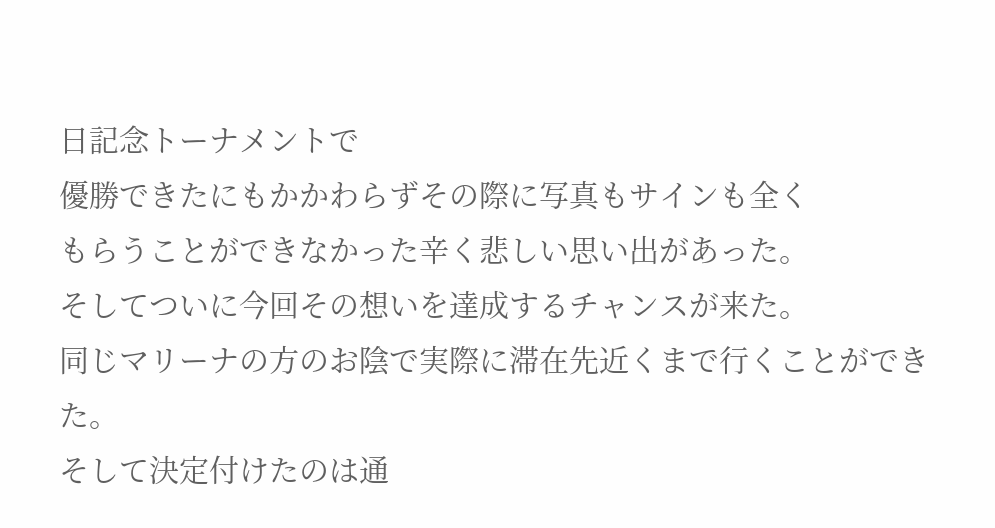日記念トーナメントで
優勝できたにもかかわらずその際に写真もサインも全く
もらうことができなかった辛く悲しい思い出があった。
そしてついに今回その想いを達成するチャンスが来た。
同じマリーナの方のお陰で実際に滞在先近くまで行くことができた。
そして決定付けたのは通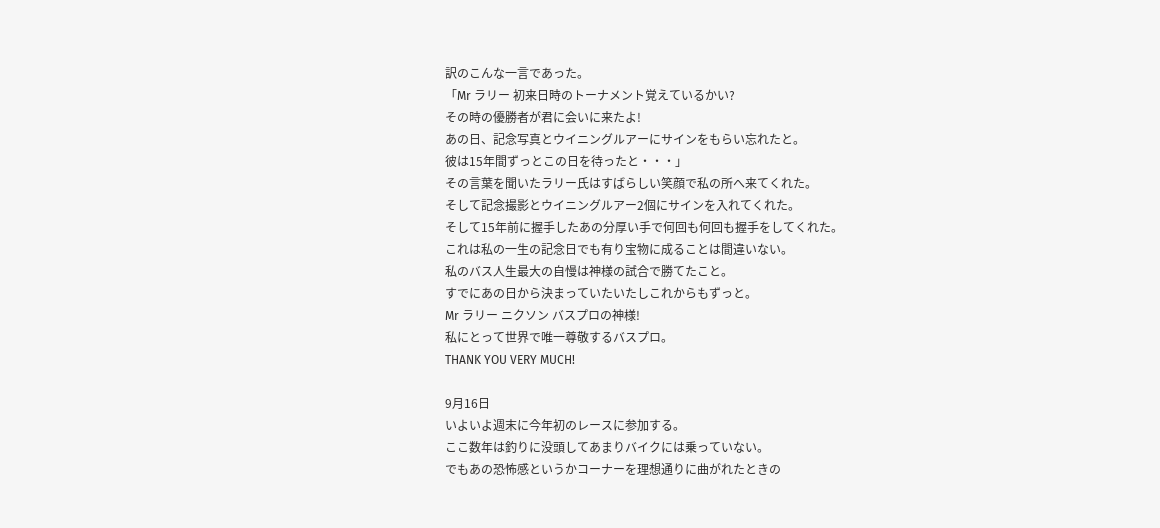訳のこんな一言であった。
「Mr ラリー 初来日時のトーナメント覚えているかい?
その時の優勝者が君に会いに来たよ!
あの日、記念写真とウイニングルアーにサインをもらい忘れたと。
彼は15年間ずっとこの日を待ったと・・・」
その言葉を聞いたラリー氏はすばらしい笑顔で私の所へ来てくれた。
そして記念撮影とウイニングルアー2個にサインを入れてくれた。
そして15年前に握手したあの分厚い手で何回も何回も握手をしてくれた。
これは私の一生の記念日でも有り宝物に成ることは間違いない。
私のバス人生最大の自慢は神様の試合で勝てたこと。
すでにあの日から決まっていたいたしこれからもずっと。
Mr ラリー ニクソン バスプロの神様!
私にとって世界で唯一尊敬するバスプロ。
THANK YOU VERY MUCH!

9月16日
いよいよ週末に今年初のレースに参加する。
ここ数年は釣りに没頭してあまりバイクには乗っていない。
でもあの恐怖感というかコーナーを理想通りに曲がれたときの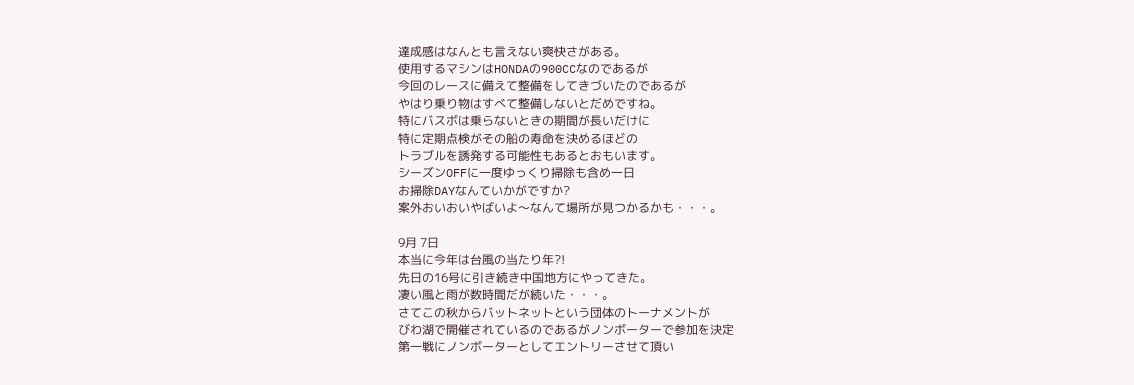達成感はなんとも言えない爽快さがある。
使用するマシンはHONDAの900CCなのであるが
今回のレースに備えて整備をしてきづいたのであるが
やはり乗り物はすべて整備しないとだめですね。
特にバスボは乗らないときの期間が長いだけに
特に定期点検がその船の寿命を決めるほどの
トラブルを誘発する可能性もあるとおもいます。
シーズンOFFに一度ゆっくり掃除も含め一日
お掃除DAYなんていかがですか?
案外おいおいやばいよ〜なんて場所が見つかるかも・・・。

9月 7日
本当に今年は台風の当たり年?!
先日の16号に引き続き中国地方にやってきた。
凄い風と雨が数時間だが続いた・・・。
さてこの秋からバットネットという団体のトーナメントが
びわ湖で開催されているのであるがノンボーターで参加を決定
第一戦にノンボーターとしてエントリーさせて頂い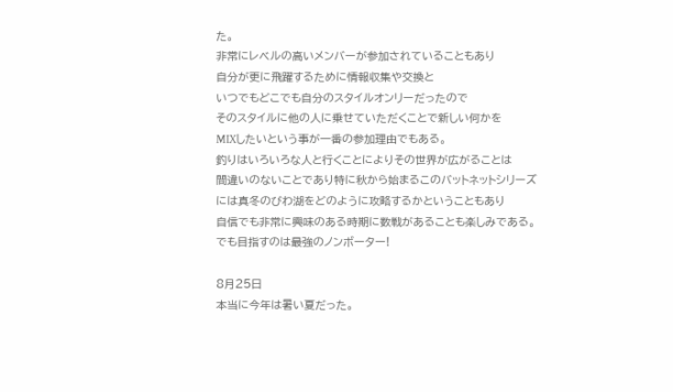た。
非常にレベルの高いメンバーが参加されていることもあり
自分が更に飛躍するために情報収集や交換と
いつでもどこでも自分のスタイルオンリーだったので
そのスタイルに他の人に乗せていただくことで新しい何かを
MIXしたいという事が一番の参加理由でもある。
釣りはいろいろな人と行くことによりその世界が広がることは
間違いのないことであり特に秋から始まるこのバットネットシリーズ
には真冬のびわ湖をどのように攻略するかということもあり
自信でも非常に興味のある時期に数戦があることも楽しみである。
でも目指すのは最強のノンボーター!

8月25日
本当に今年は暑い夏だった。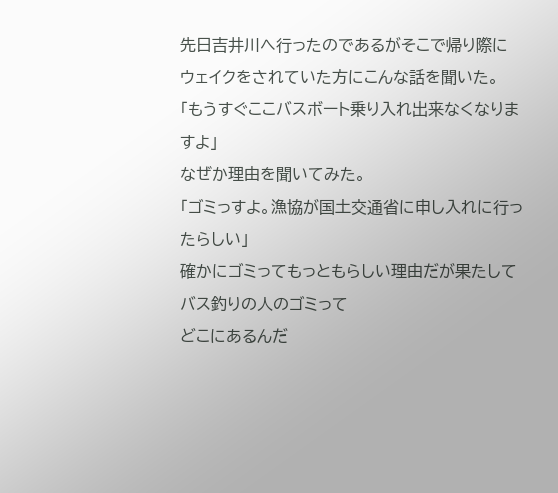先日吉井川へ行ったのであるがそこで帰り際に
ウェイクをされていた方にこんな話を聞いた。
「もうすぐここバスボート乗り入れ出来なくなりますよ」
なぜか理由を聞いてみた。
「ゴミっすよ。漁協が国土交通省に申し入れに行ったらしい」
確かにゴミってもっともらしい理由だが果たしてバス釣りの人のゴミって
どこにあるんだ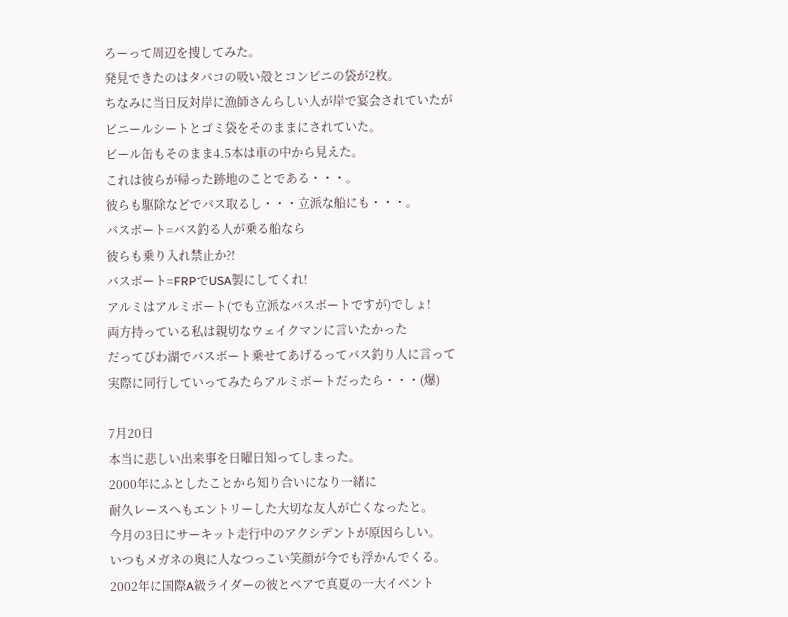ろーって周辺を捜してみた。
発見できたのはタバコの吸い殻とコンビニの袋が2枚。
ちなみに当日反対岸に漁師さんらしい人が岸で宴会されていたが
ビニールシートとゴミ袋をそのままにされていた。
ビール缶もそのまま4.5本は車の中から見えた。
これは彼らが帰った跡地のことである・・・。
彼らも駆除などでバス取るし・・・立派な船にも・・・。
バスボート=バス釣る人が乗る船なら
彼らも乗り入れ禁止か?!
バスボート=FRPでUSA製にしてくれ!
アルミはアルミボート(でも立派なバスボートですが)でしょ!
両方持っている私は親切なウェイクマンに言いたかった
だってびわ湖でバスボート乗せてあげるってバス釣り人に言って
実際に同行していってみたらアルミボートだったら・・・(爆)

7月20日
本当に悲しい出来事を日曜日知ってしまった。
2000年にふとしたことから知り合いになり一緒に
耐久レースへもエントリーした大切な友人が亡くなったと。
今月の3日にサーキット走行中のアクシデントが原因らしい。
いつもメガネの奥に人なつっこい笑顔が今でも浮かんでくる。
2002年に国際A級ライダーの彼とペアで真夏の一大イベント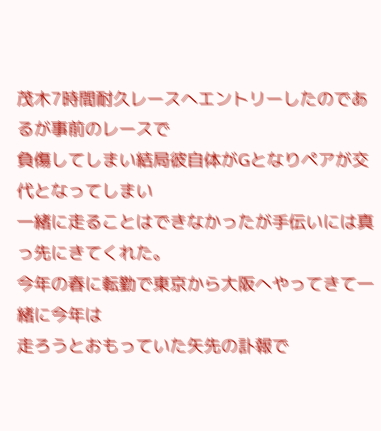茂木7時間耐久レースへエントリーしたのであるが事前のレースで
負傷してしまい結局彼自体がGとなりペアが交代となってしまい
一緒に走ることはできなかったが手伝いには真っ先にきてくれた。
今年の春に転勤で東京から大阪へやってきて一緒に今年は
走ろうとおもっていた矢先の訃報で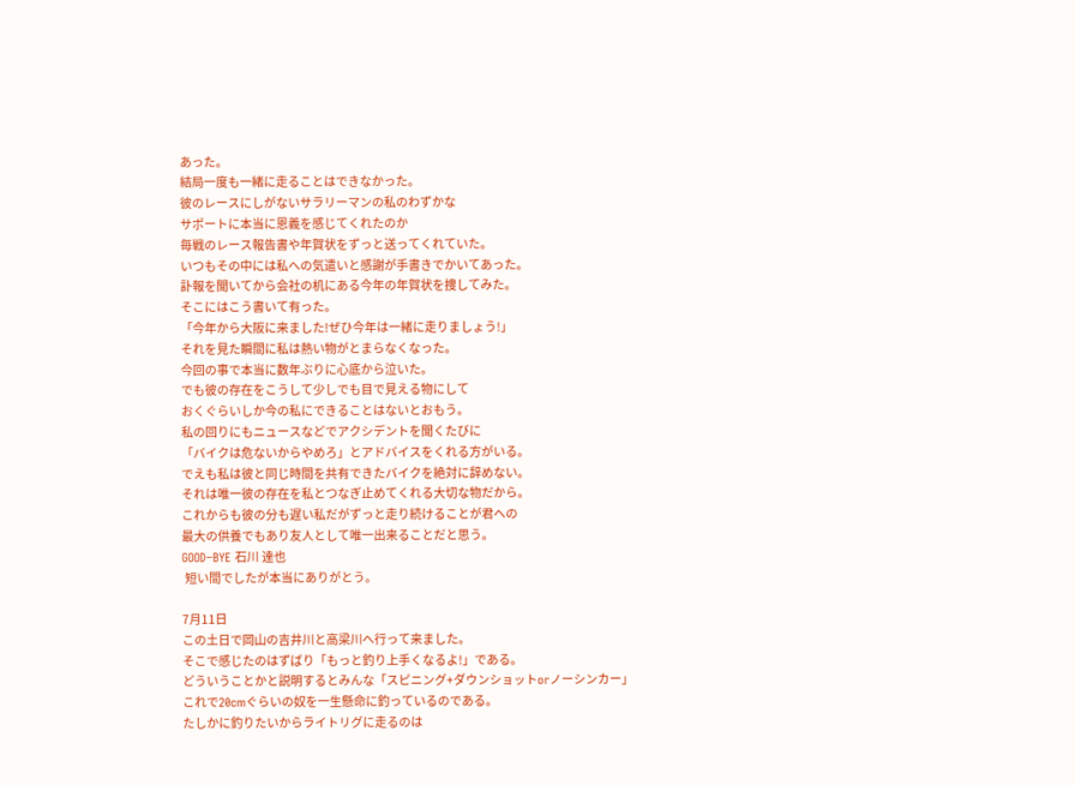あった。
結局一度も一緒に走ることはできなかった。
彼のレースにしがないサラリーマンの私のわずかな
サポートに本当に恩義を感じてくれたのか
毎戦のレース報告書や年賀状をずっと送ってくれていた。
いつもその中には私への気遣いと感謝が手書きでかいてあった。
訃報を聞いてから会社の机にある今年の年賀状を捜してみた。
そこにはこう書いて有った。
「今年から大阪に来ました!ぜひ今年は一緒に走りましょう!」
それを見た瞬間に私は熱い物がとまらなくなった。
今回の事で本当に数年ぶりに心底から泣いた。
でも彼の存在をこうして少しでも目で見える物にして
おくぐらいしか今の私にできることはないとおもう。
私の回りにもニュースなどでアクシデントを聞くたびに
「バイクは危ないからやめろ」とアドバイスをくれる方がいる。
でえも私は彼と同じ時間を共有できたバイクを絶対に辞めない。
それは唯一彼の存在を私とつなぎ止めてくれる大切な物だから。
これからも彼の分も遅い私だがずっと走り続けることが君への
最大の供養でもあり友人として唯一出来ることだと思う。
GOOD−BYE 石川 達也
 短い間でしたが本当にありがとう。

7月11日
この土日で岡山の吉井川と高梁川へ行って来ました。
そこで感じたのはずばり「もっと釣り上手くなるよ!」である。
どういうことかと説明するとみんな「スピニング+ダウンショットorノーシンカー」
これで20cmぐらいの奴を一生懸命に釣っているのである。
たしかに釣りたいからライトリグに走るのは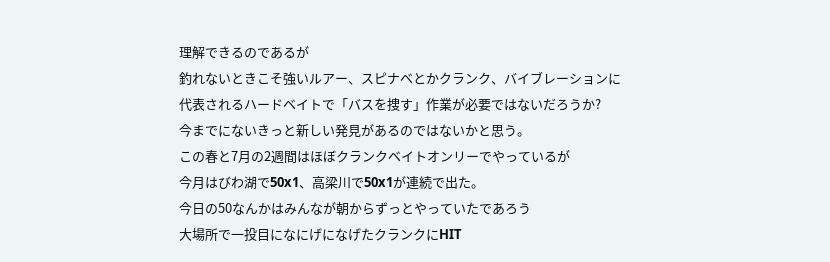理解できるのであるが
釣れないときこそ強いルアー、スピナベとかクランク、バイブレーションに
代表されるハードベイトで「バスを捜す」作業が必要ではないだろうか?
今までにないきっと新しい発見があるのではないかと思う。
この春と7月の2週間はほぼクランクベイトオンリーでやっているが
今月はびわ湖で50x1、高梁川で50x1が連続で出た。
今日の50なんかはみんなが朝からずっとやっていたであろう
大場所で一投目になにげになげたクランクにHIT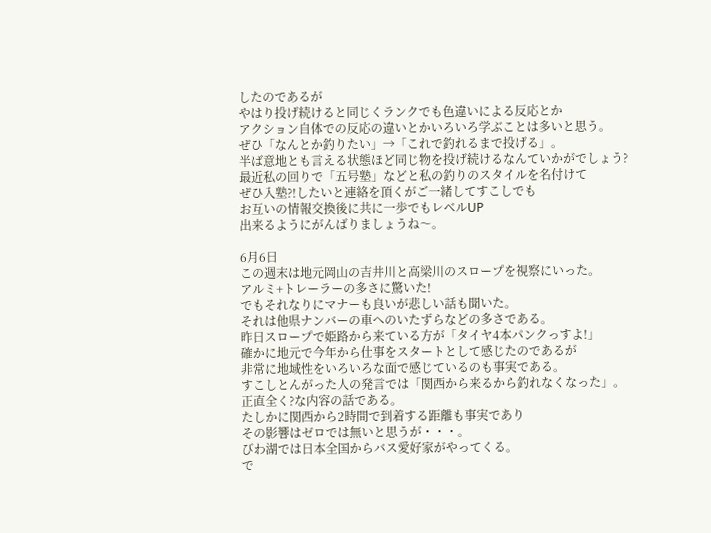したのであるが
やはり投げ続けると同じくランクでも色違いによる反応とか
アクション自体での反応の違いとかいろいろ学ぶことは多いと思う。
ぜひ「なんとか釣りたい」→「これで釣れるまで投げる」。
半ば意地とも言える状態ほど同じ物を投げ続けるなんていかがでしょう?
最近私の回りで「五号塾」などと私の釣りのスタイルを名付けて
ぜひ入塾?!したいと連絡を頂くがご一緒してすこしでも
お互いの情報交換後に共に一歩でもレベルUP
出来るようにがんばりましょうね〜。

6月6日
この週末は地元岡山の吉井川と高梁川のスロープを視察にいった。
アルミ+トレーラーの多さに驚いた!
でもそれなりにマナーも良いが悲しい話も聞いた。
それは他県ナンバーの車へのいたずらなどの多さである。
昨日スロープで姫路から来ている方が「タイヤ4本パンクっすよ!」
確かに地元で今年から仕事をスタートとして感じたのであるが
非常に地域性をいろいろな面で感じているのも事実である。
すこしとんがった人の発言では「関西から来るから釣れなくなった」。
正直全く?な内容の話である。
たしかに関西から2時間で到着する距離も事実であり
その影響はゼロでは無いと思うが・・・。
びわ湖では日本全国からバス愛好家がやってくる。
で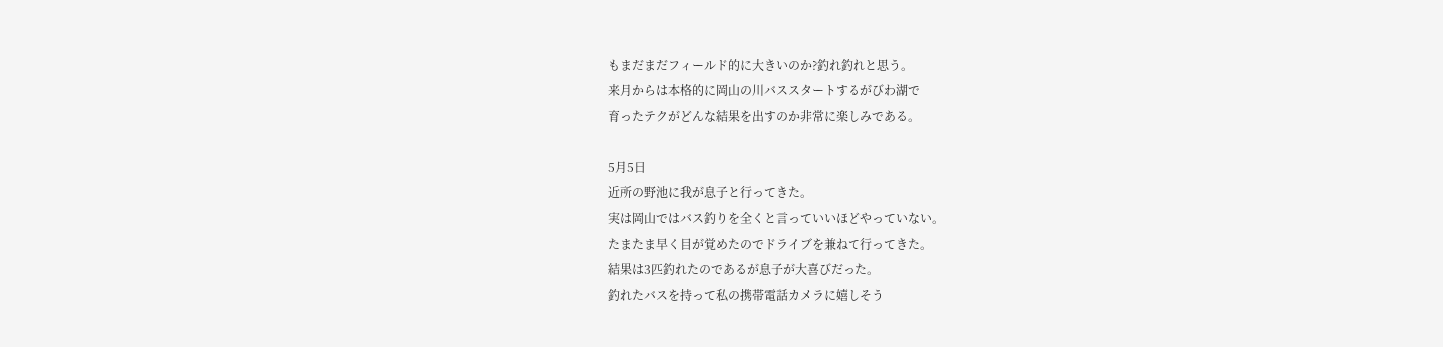もまだまだフィールド的に大きいのか?釣れ釣れと思う。
来月からは本格的に岡山の川バススタートするがびわ湖で
育ったテクがどんな結果を出すのか非常に楽しみである。

5月5日
近所の野池に我が息子と行ってきた。
実は岡山ではバス釣りを全くと言っていいほどやっていない。
たまたま早く目が覚めたのでドライブを兼ねて行ってきた。
結果は3匹釣れたのであるが息子が大喜びだった。
釣れたバスを持って私の携帯電話カメラに嬉しそう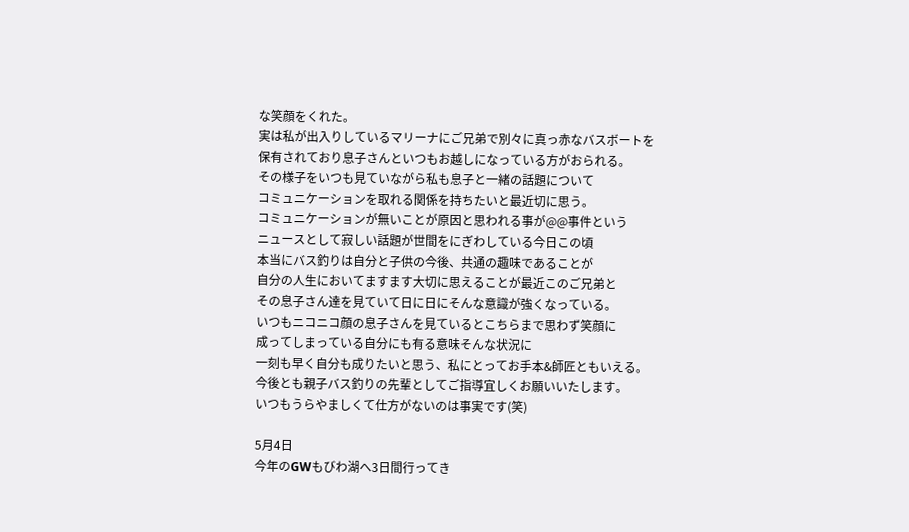な笑顔をくれた。
実は私が出入りしているマリーナにご兄弟で別々に真っ赤なバスボートを
保有されており息子さんといつもお越しになっている方がおられる。
その様子をいつも見ていながら私も息子と一緒の話題について
コミュニケーションを取れる関係を持ちたいと最近切に思う。
コミュニケーションが無いことが原因と思われる事が@@事件という
ニュースとして寂しい話題が世間をにぎわしている今日この頃
本当にバス釣りは自分と子供の今後、共通の趣味であることが
自分の人生においてますます大切に思えることが最近このご兄弟と
その息子さん達を見ていて日に日にそんな意識が強くなっている。
いつもニコニコ顔の息子さんを見ているとこちらまで思わず笑顔に
成ってしまっている自分にも有る意味そんな状況に
一刻も早く自分も成りたいと思う、私にとってお手本&師匠ともいえる。
今後とも親子バス釣りの先輩としてご指導宜しくお願いいたします。
いつもうらやましくて仕方がないのは事実です(笑)

5月4日
今年のGWもびわ湖へ3日間行ってき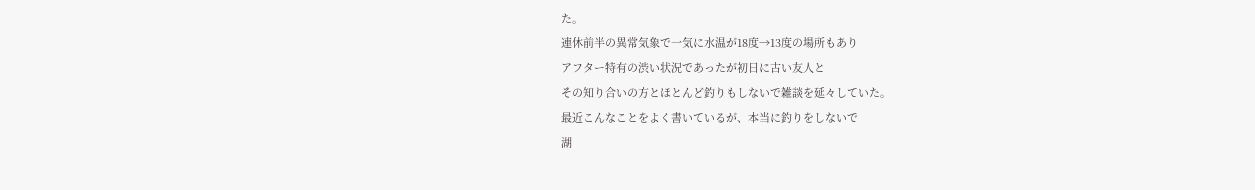た。
連休前半の異常気象で一気に水温が18度→13度の場所もあり
アフター特有の渋い状況であったが初日に古い友人と
その知り合いの方とほとんど釣りもしないで雑談を延々していた。
最近こんなことをよく書いているが、本当に釣りをしないで
湖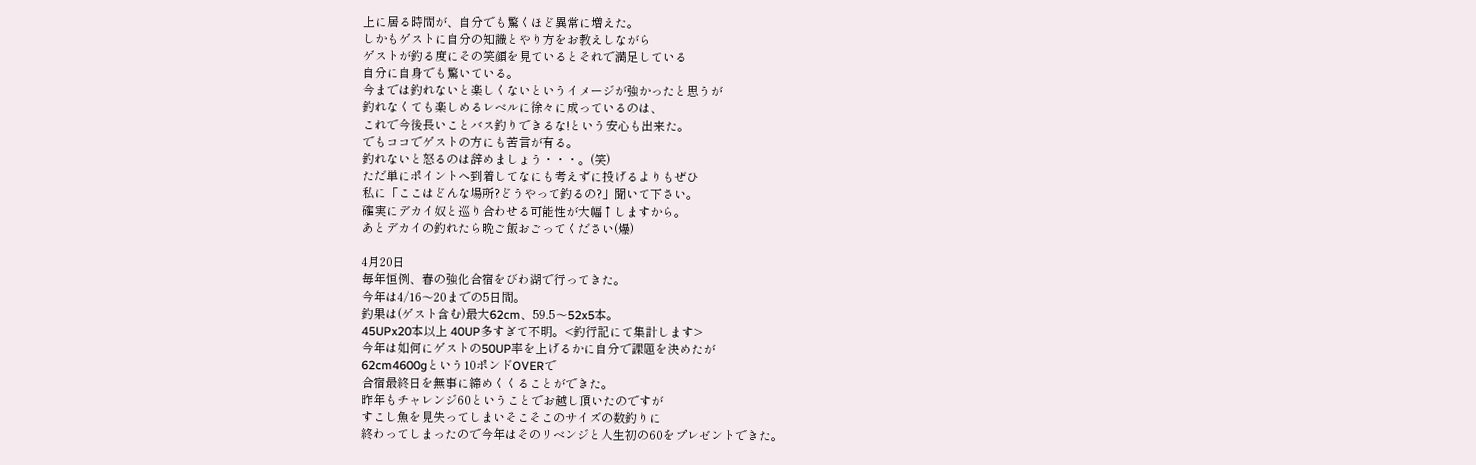上に居る時間が、自分でも驚くほど異常に増えた。
しかもゲストに自分の知識とやり方をお教えしながら
ゲストが釣る度にその笑顔を見ているとそれで満足している
自分に自身でも驚いている。
今までは釣れないと楽しくないというイメージが強かったと思うが
釣れなくても楽しめるレベルに徐々に成っているのは、
これで今後長いことバス釣りできるな!という安心も出来た。
でもココでゲストの方にも苦言が有る。
釣れないと怒るのは辞めましょう・・・。(笑)
ただ単にポイントへ到着してなにも考えずに投げるよりもぜひ
私に「ここはどんな場所?どうやって釣るの?」聞いて下さい。
確実にデカイ奴と巡り合わせる可能性が大幅↑しますから。
あとデカイの釣れたら晩ご飯おごってください(爆)

4月20日
毎年恒例、春の強化合宿をびわ湖で行ってきた。
今年は4/16〜20までの5日間。
釣果は(ゲスト含む)最大62cm、59.5〜52x5本。
45UPx20本以上 40UP多すぎて不明。<釣行記にて集計します>
今年は如何にゲストの50UP率を上げるかに自分で課題を決めたが
62cm4600gという10ポンドOVERで
合宿最終日を無事に締めくくることができた。
昨年もチャレンジ60ということでお越し頂いたのですが
すこし魚を見失ってしまいそこそこのサイズの数釣りに
終わってしまったので今年はそのリベンジと人生初の60をプレゼントできた。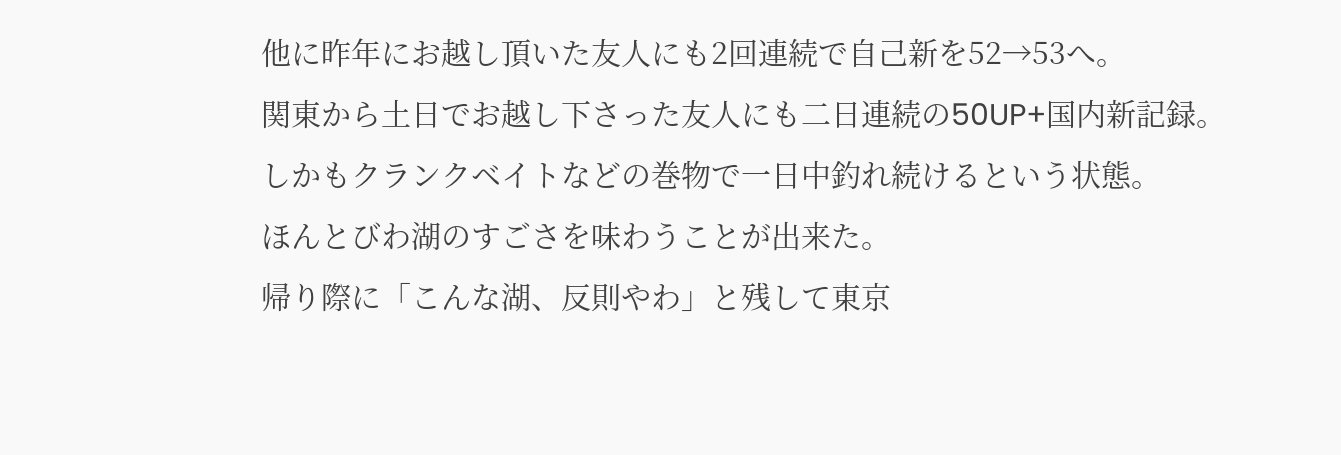他に昨年にお越し頂いた友人にも2回連続で自己新を52→53へ。
関東から土日でお越し下さった友人にも二日連続の50UP+国内新記録。
しかもクランクベイトなどの巻物で一日中釣れ続けるという状態。
ほんとびわ湖のすごさを味わうことが出来た。
帰り際に「こんな湖、反則やわ」と残して東京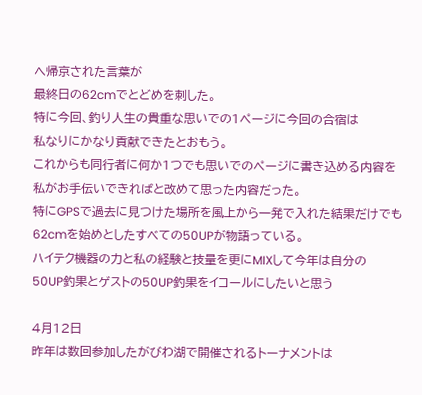へ帰京された言葉が
最終日の62cmでとどめを刺した。
特に今回、釣り人生の貴重な思いでの1ページに今回の合宿は
私なりにかなり貢献できたとおもう。
これからも同行者に何か1つでも思いでのページに書き込める内容を
私がお手伝いできればと改めて思った内容だった。
特にGPSで過去に見つけた場所を風上から一発で入れた結果だけでも
62cmを始めとしたすべての50UPが物語っている。
ハイテク機器の力と私の経験と技量を更にMIXして今年は自分の
50UP釣果とゲストの50UP釣果をイコールにしたいと思う

4月12日
昨年は数回参加したがびわ湖で開催されるトーナメントは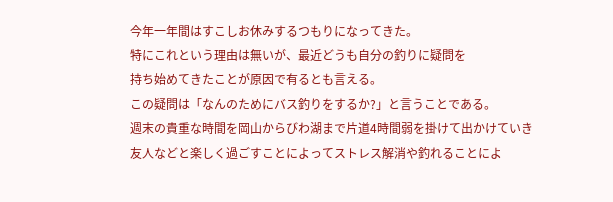今年一年間はすこしお休みするつもりになってきた。
特にこれという理由は無いが、最近どうも自分の釣りに疑問を
持ち始めてきたことが原因で有るとも言える。
この疑問は「なんのためにバス釣りをするか?」と言うことである。
週末の貴重な時間を岡山からびわ湖まで片道4時間弱を掛けて出かけていき
友人などと楽しく過ごすことによってストレス解消や釣れることによ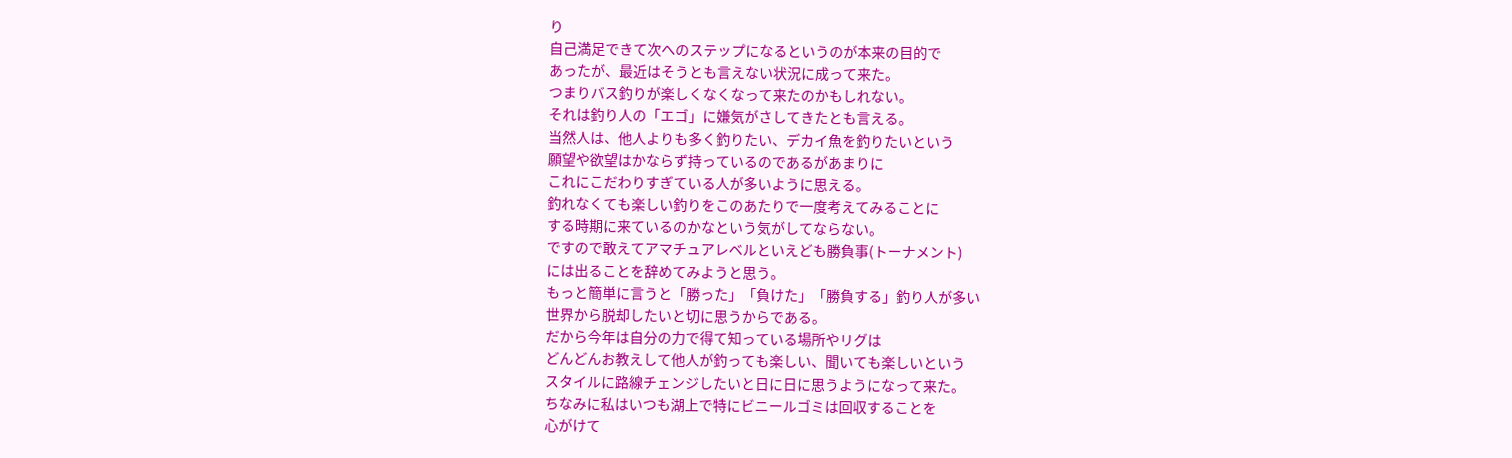り
自己満足できて次へのステップになるというのが本来の目的で
あったが、最近はそうとも言えない状況に成って来た。
つまりバス釣りが楽しくなくなって来たのかもしれない。
それは釣り人の「エゴ」に嫌気がさしてきたとも言える。
当然人は、他人よりも多く釣りたい、デカイ魚を釣りたいという
願望や欲望はかならず持っているのであるがあまりに
これにこだわりすぎている人が多いように思える。
釣れなくても楽しい釣りをこのあたりで一度考えてみることに
する時期に来ているのかなという気がしてならない。
ですので敢えてアマチュアレベルといえども勝負事(トーナメント)
には出ることを辞めてみようと思う。
もっと簡単に言うと「勝った」「負けた」「勝負する」釣り人が多い
世界から脱却したいと切に思うからである。
だから今年は自分の力で得て知っている場所やリグは
どんどんお教えして他人が釣っても楽しい、聞いても楽しいという
スタイルに路線チェンジしたいと日に日に思うようになって来た。
ちなみに私はいつも湖上で特にビニールゴミは回収することを
心がけて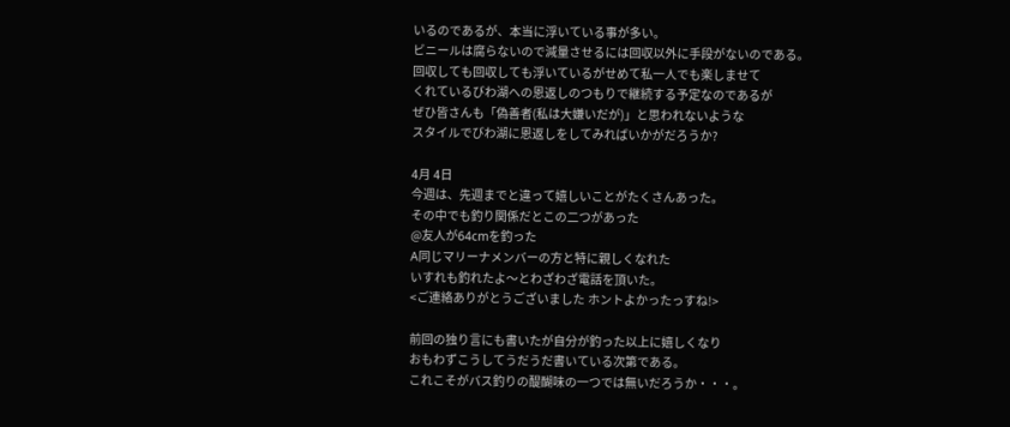いるのであるが、本当に浮いている事が多い。
ビニールは腐らないので減量させるには回収以外に手段がないのである。
回収しても回収しても浮いているがせめて私一人でも楽しませて
くれているびわ湖への恩返しのつもりで継続する予定なのであるが
ぜひ皆さんも「偽善者(私は大嫌いだが)」と思われないような
スタイルでびわ湖に恩返しをしてみればいかがだろうか?

4月 4日
今週は、先週までと違って嬉しいことがたくさんあった。
その中でも釣り関係だとこの二つがあった
@友人が64cmを釣った
A同じマリーナメンバーの方と特に親しくなれた
いすれも釣れたよ〜とわざわざ電話を頂いた。
<ご連絡ありがとうございました ホントよかったっすね!>

前回の独り言にも書いたが自分が釣った以上に嬉しくなり
おもわずこうしてうだうだ書いている次第である。
これこそがバス釣りの醍醐味の一つでは無いだろうか・・・。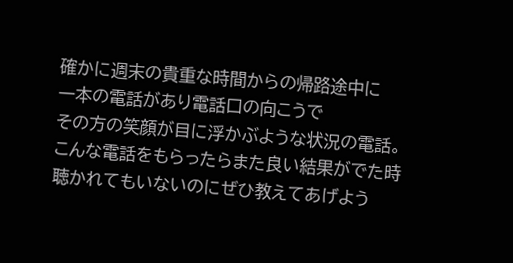確かに週末の貴重な時間からの帰路途中に
一本の電話があり電話口の向こうで
その方の笑顔が目に浮かぶような状況の電話。
こんな電話をもらったらまた良い結果がでた時
聴かれてもいないのにぜひ教えてあげよう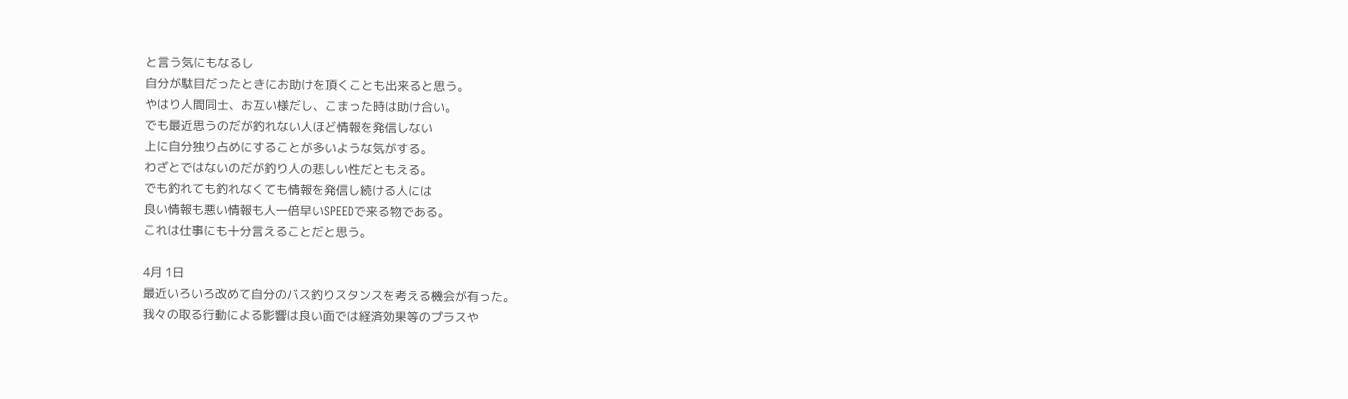と言う気にもなるし
自分が駄目だったときにお助けを頂くことも出来ると思う。
やはり人間同士、お互い様だし、こまった時は助け合い。
でも最近思うのだが釣れない人ほど情報を発信しない
上に自分独り占めにすることが多いような気がする。
わざとではないのだが釣り人の悲しい性だともえる。
でも釣れても釣れなくても情報を発信し続ける人には
良い情報も悪い情報も人一倍早いSPEEDで来る物である。
これは仕事にも十分言えることだと思う。

4月 1日
最近いろいろ改めて自分のバス釣りスタンスを考える機会が有った。
我々の取る行動による影響は良い面では経済効果等のプラスや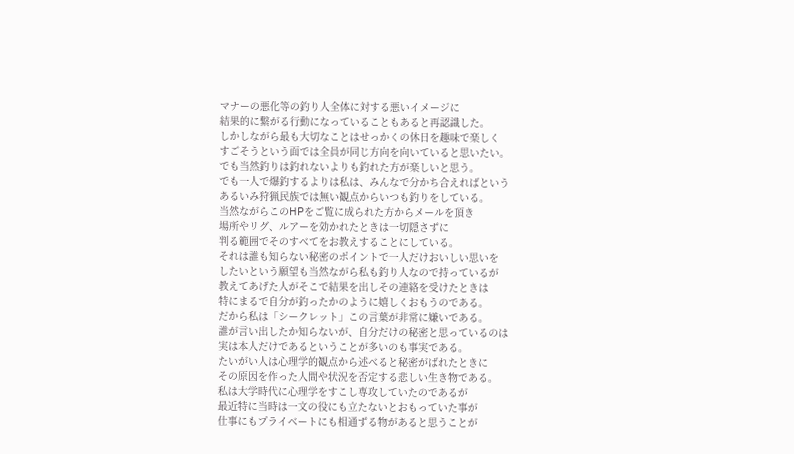マナーの悪化等の釣り人全体に対する悪いイメージに
結果的に繋がる行動になっていることもあると再認識した。
しかしながら最も大切なことはせっかくの休日を趣味で楽しく
すごそうという面では全員が同じ方向を向いていると思いたい。
でも当然釣りは釣れないよりも釣れた方が楽しいと思う。
でも一人で爆釣するよりは私は、みんなで分かち合えればという
あるいみ狩猟民族では無い観点からいつも釣りをしている。
当然ながらこのHPをご覧に成られた方からメールを頂き
場所やリグ、ルアーを効かれたときは一切隠さずに
判る範囲でそのすべてをお教えすることにしている。
それは誰も知らない秘密のポイントで一人だけおいしい思いを
したいという願望も当然ながら私も釣り人なので持っているが
教えてあげた人がそこで結果を出しその連絡を受けたときは
特にまるで自分が釣ったかのように嬉しくおもうのである。
だから私は「シークレット」この言葉が非常に嫌いである。
誰が言い出したか知らないが、自分だけの秘密と思っているのは
実は本人だけであるということが多いのも事実である。
たいがい人は心理学的観点から述べると秘密がばれたときに
その原因を作った人間や状況を否定する悲しい生き物である。
私は大学時代に心理学をすこし専攻していたのであるが
最近特に当時は一文の役にも立たないとおもっていた事が
仕事にもプライベートにも相通ずる物があると思うことが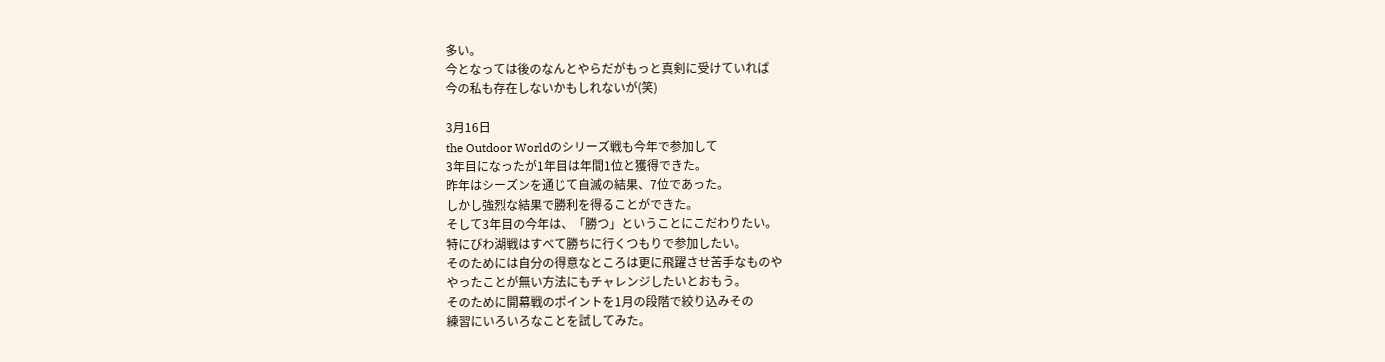多い。
今となっては後のなんとやらだがもっと真剣に受けていれば
今の私も存在しないかもしれないが(笑)

3月16日
the Outdoor Worldのシリーズ戦も今年で参加して
3年目になったが1年目は年間1位と獲得できた。
昨年はシーズンを通じて自滅の結果、7位であった。
しかし強烈な結果で勝利を得ることができた。
そして3年目の今年は、「勝つ」ということにこだわりたい。
特にびわ湖戦はすべて勝ちに行くつもりで参加したい。
そのためには自分の得意なところは更に飛躍させ苦手なものや
やったことが無い方法にもチャレンジしたいとおもう。
そのために開幕戦のポイントを1月の段階で絞り込みその
練習にいろいろなことを試してみた。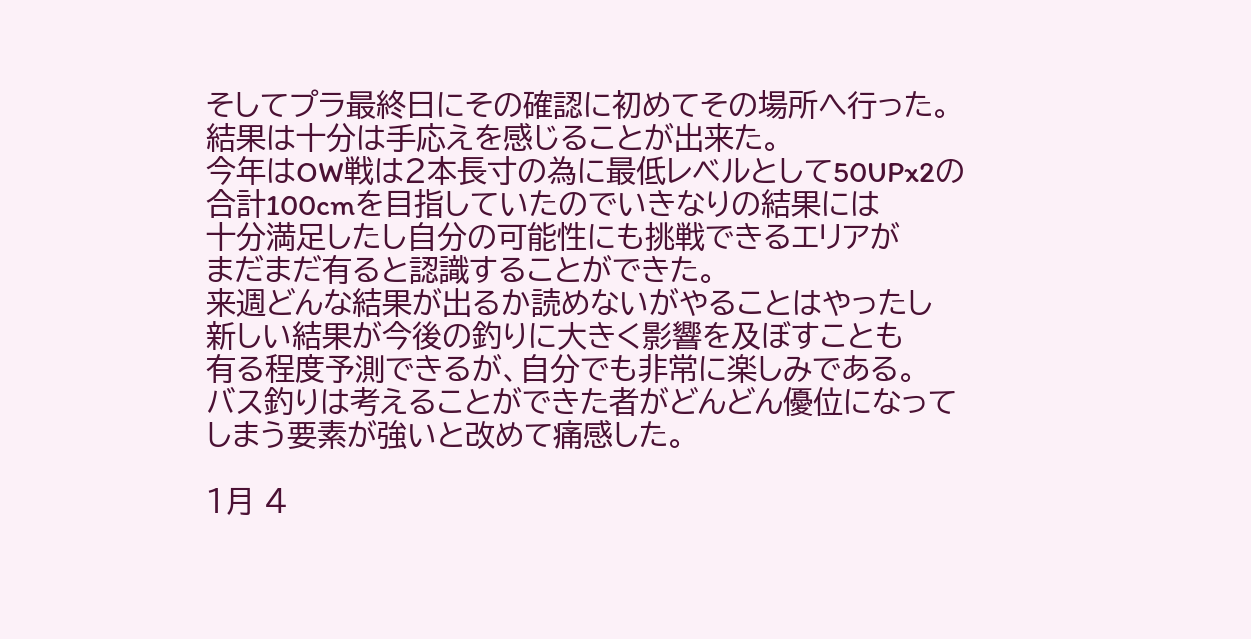そしてプラ最終日にその確認に初めてその場所へ行った。
結果は十分は手応えを感じることが出来た。
今年はOW戦は2本長寸の為に最低レベルとして50UPx2の
合計100cmを目指していたのでいきなりの結果には
十分満足したし自分の可能性にも挑戦できるエリアが
まだまだ有ると認識することができた。
来週どんな結果が出るか読めないがやることはやったし
新しい結果が今後の釣りに大きく影響を及ぼすことも
有る程度予測できるが、自分でも非常に楽しみである。
バス釣りは考えることができた者がどんどん優位になって
しまう要素が強いと改めて痛感した。

1月 4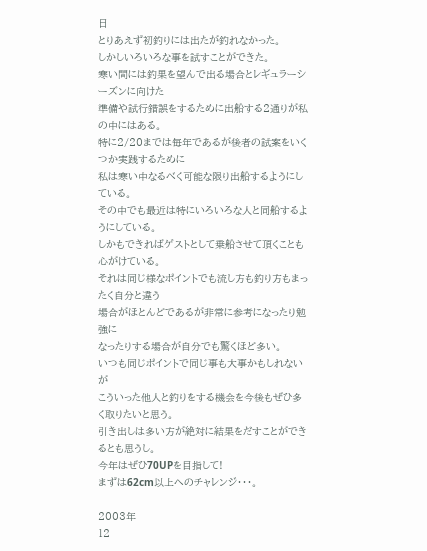日
とりあえず初釣りには出たが釣れなかった。
しかしいろいろな事を試すことができた。
寒い間には釣果を望んで出る場合とレギュラーシーズンに向けた
準備や試行錯誤をするために出船する2通りが私の中にはある。
特に2/20までは毎年であるが後者の試案をいくつか実践するために
私は寒い中なるべく可能な限り出船するようにしている。
その中でも最近は特にいろいろな人と同船するようにしている。
しかもできればゲストとして乗船させて頂くことも心がけている。
それは同じ様なポイントでも流し方も釣り方もまったく自分と違う
場合がほとんどであるが非常に参考になったり勉強に
なったりする場合が自分でも驚くほど多い。
いつも同じポイントで同じ事も大事かもしれないが
こういった他人と釣りをする機会を今後もぜひ多く取りたいと思う。
引き出しは多い方が絶対に結果をだすことができるとも思うし。
今年はぜひ70UPを目指して!
まずは62cm以上へのチャレンジ・・・。

2003年
12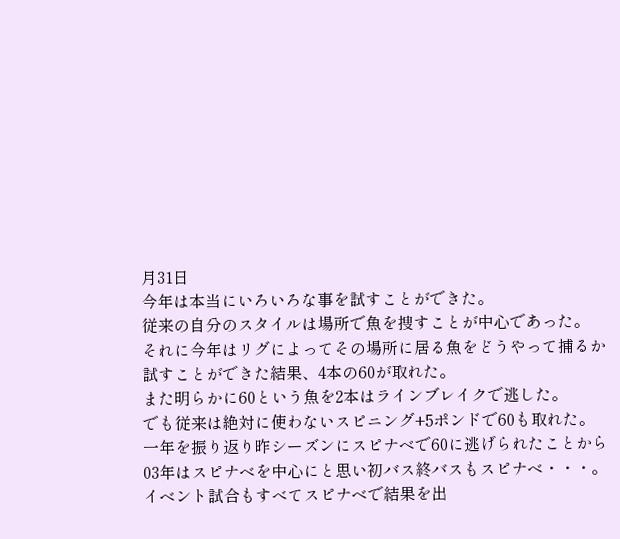月31日
今年は本当にいろいろな事を試すことができた。
従来の自分のスタイルは場所で魚を捜すことが中心であった。
それに今年はリグによってその場所に居る魚をどうやって捕るか
試すことができた結果、4本の60が取れた。
また明らかに60という魚を2本はラインブレイクで逃した。
でも従来は絶対に使わないスピニング+5ポンドで60も取れた。
一年を振り返り昨シーズンにスピナベで60に逃げられたことから
03年はスピナベを中心にと思い初バス終バスもスピナベ・・・。
イベント試合もすべてスピナベで結果を出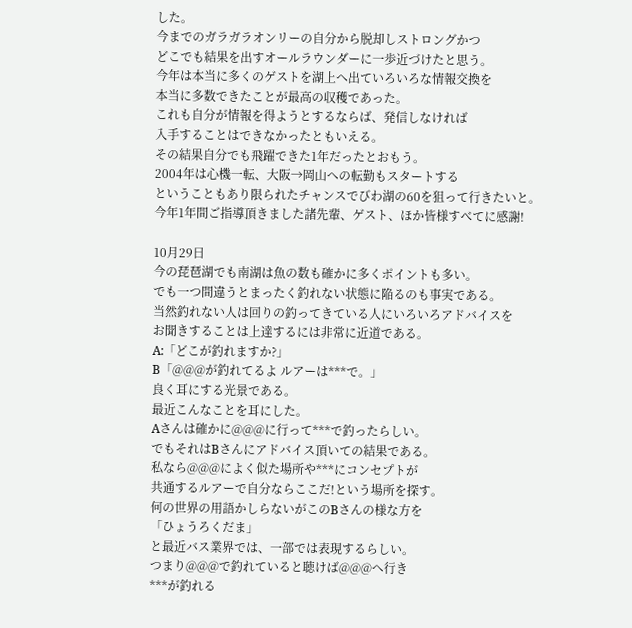した。
今までのガラガラオンリーの自分から脱却しストロングかつ
どこでも結果を出すオールラウンダーに一歩近づけたと思う。
今年は本当に多くのゲストを湖上へ出ていろいろな情報交換を
本当に多数できたことが最高の収穫であった。
これも自分が情報を得ようとするならば、発信しなければ
入手することはできなかったともいえる。
その結果自分でも飛躍できた1年だったとおもう。
2004年は心機一転、大阪→岡山への転勤もスタートする
ということもあり限られたチャンスでびわ湖の60を狙って行きたいと。
今年1年間ご指導頂きました諸先輩、ゲスト、ほか皆様すべてに感謝!

10月29日
今の琵琶湖でも南湖は魚の数も確かに多くポイントも多い。
でも一つ間違うとまったく釣れない状態に陥るのも事実である。
当然釣れない人は回りの釣ってきている人にいろいろアドバイスを
お聞きすることは上達するには非常に近道である。
A:「どこが釣れますか?」
B「@@@が釣れてるよ ルアーは***で。」
良く耳にする光景である。
最近こんなことを耳にした。
Aさんは確かに@@@に行って***で釣ったらしい。
でもそれはBさんにアドバイス頂いての結果である。
私なら@@@によく似た場所や***にコンセプトが
共通するルアーで自分ならここだ!という場所を探す。
何の世界の用語かしらないがこのBさんの様な方を
「ひょうろくだま」
と最近バス業界では、一部では表現するらしい。
つまり@@@で釣れていると聴けば@@@へ行き
***が釣れる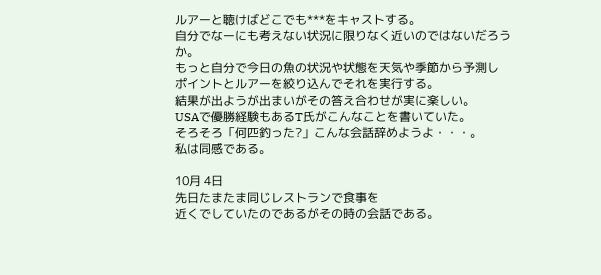ルアーと聴けばどこでも***をキャストする。
自分でなーにも考えない状況に限りなく近いのではないだろうか。
もっと自分で今日の魚の状況や状態を天気や季節から予測し
ポイントとルアーを絞り込んでそれを実行する。
結果が出ようが出まいがその答え合わせが実に楽しい。
USAで優勝経験もあるT氏がこんなことを書いていた。
そろそろ「何匹釣った?」こんな会話辞めようよ・・・。
私は同感である。

10月 4日
先日たまたま同じレストランで食事を
近くでしていたのであるがその時の会話である。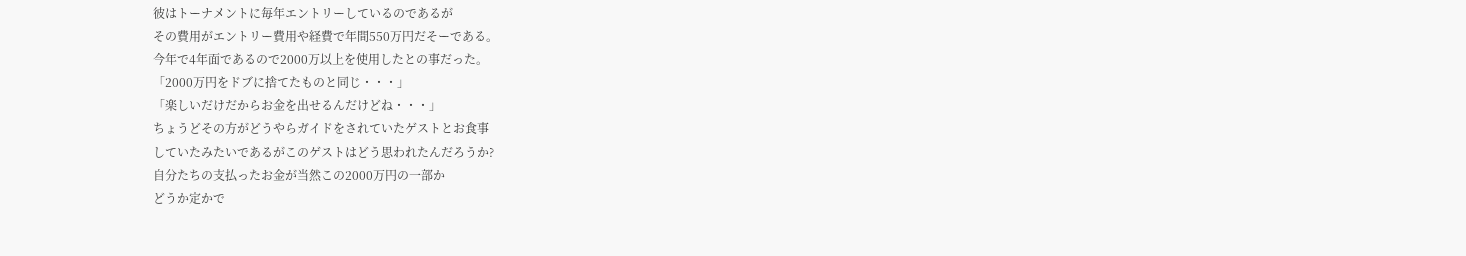彼はトーナメントに毎年エントリーしているのであるが
その費用がエントリー費用や経費で年間550万円だそーである。
今年で4年面であるので2000万以上を使用したとの事だった。
「2000万円をドブに捨てたものと同じ・・・」
「楽しいだけだからお金を出せるんだけどね・・・」
ちょうどその方がどうやらガイドをされていたゲストとお食事
していたみたいであるがこのゲストはどう思われたんだろうか?
自分たちの支払ったお金が当然この2000万円の一部か
どうか定かで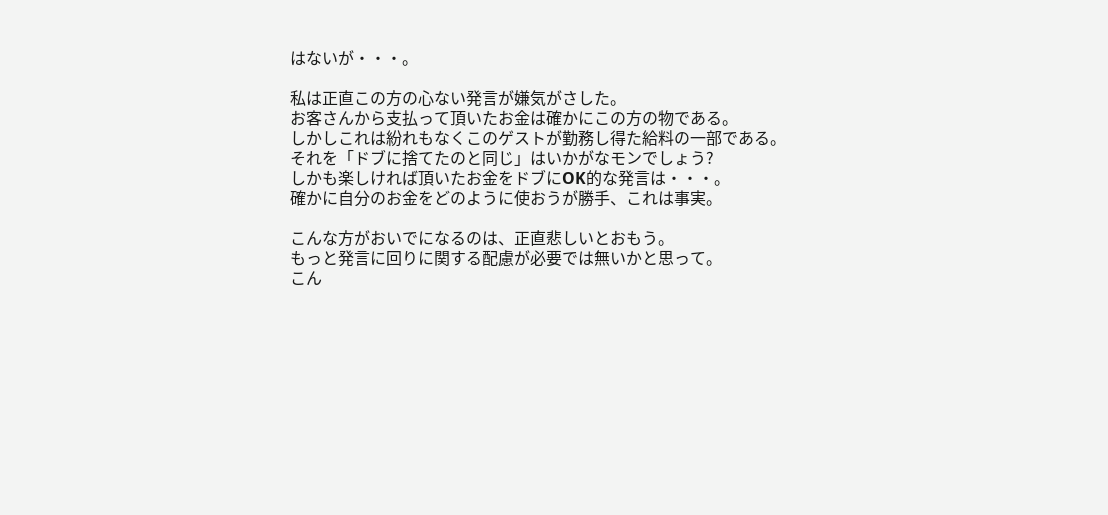はないが・・・。

私は正直この方の心ない発言が嫌気がさした。
お客さんから支払って頂いたお金は確かにこの方の物である。
しかしこれは紛れもなくこのゲストが勤務し得た給料の一部である。
それを「ドブに捨てたのと同じ」はいかがなモンでしょう?
しかも楽しければ頂いたお金をドブにOK的な発言は・・・。
確かに自分のお金をどのように使おうが勝手、これは事実。

こんな方がおいでになるのは、正直悲しいとおもう。
もっと発言に回りに関する配慮が必要では無いかと思って。
こん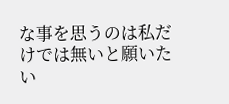な事を思うのは私だけでは無いと願いたい